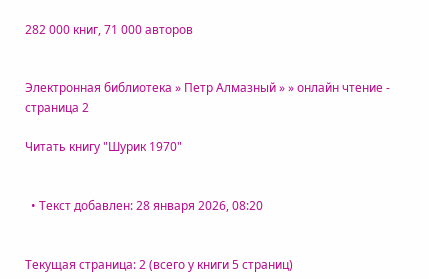282 000 книг, 71 000 авторов


Электронная библиотека » Петр Алмазный » » онлайн чтение - страница 2

Читать книгу "Шурик 1970"


  • Текст добавлен: 28 января 2026, 08:20


Текущая страница: 2 (всего у книги 5 страниц)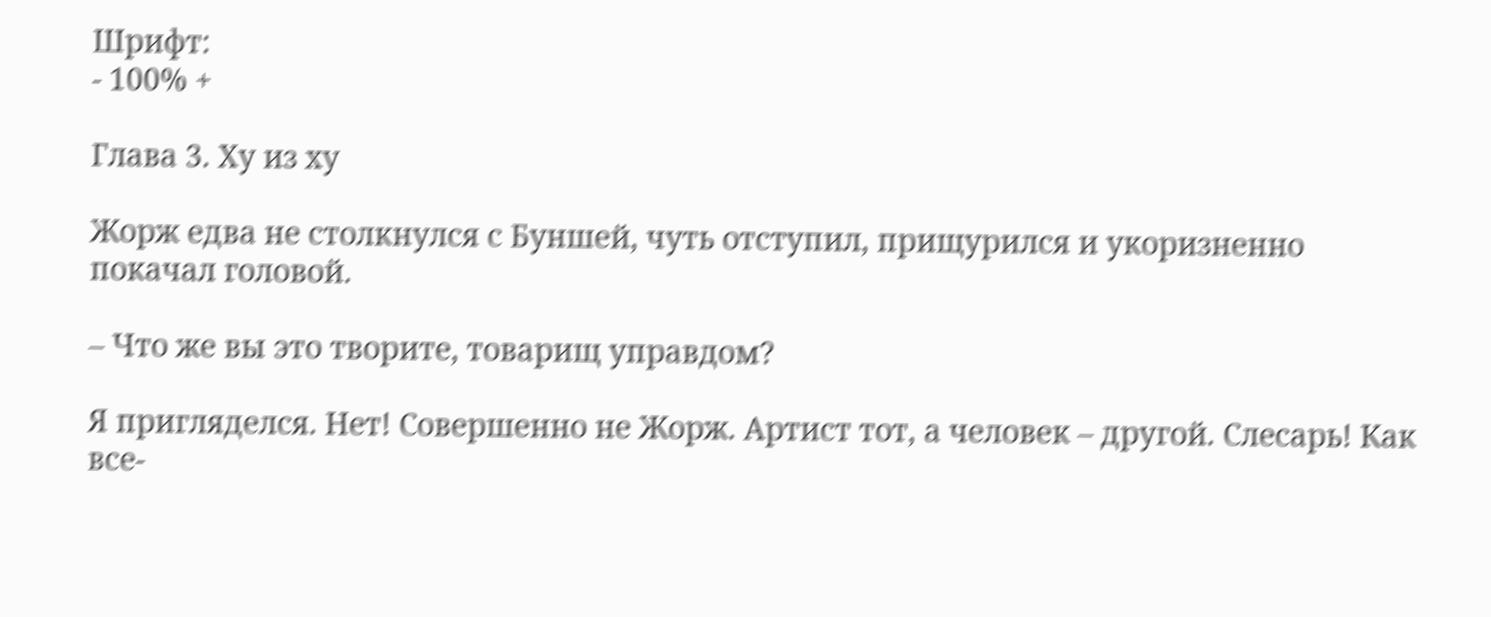Шрифт:
- 100% +

Глава 3. Ху из ху

Жорж едва не столкнулся с Буншей, чуть отступил, прищурился и укоризненно покачал головой.

– Что же вы это творите, товарищ управдом?

Я пригляделся. Нет! Совершенно не Жорж. Артист тот, а человек – другой. Слесарь! Как все-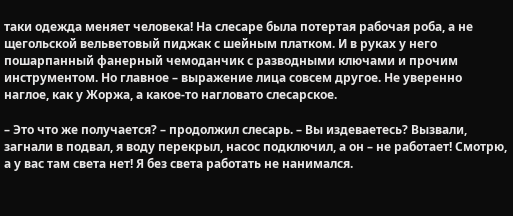таки одежда меняет человека! На слесаре была потертая рабочая роба, а не щегольской вельветовый пиджак с шейным платком. И в руках у него пошарпанный фанерный чемоданчик с разводными ключами и прочим инструментом. Но главное – выражение лица совсем другое. Не уверенно наглое, как у Жоржа, а какое-то нагловато слесарское.

– Это что же получается? – продолжил слесарь. – Вы издеваетесь? Вызвали, загнали в подвал, я воду перекрыл, насос подключил, а он – не работает! Смотрю, а у вас там света нет! Я без света работать не нанимался.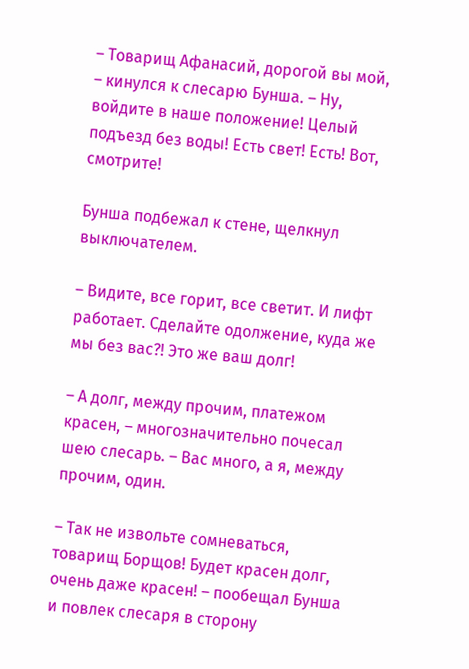– Товарищ Афанасий, дорогой вы мой, – кинулся к слесарю Бунша. – Ну, войдите в наше положение! Целый подъезд без воды! Есть свет! Есть! Вот, смотрите!

Бунша подбежал к стене, щелкнул выключателем.

– Видите, все горит, все светит. И лифт работает. Сделайте одолжение, куда же мы без вас?! Это же ваш долг!

– А долг, между прочим, платежом красен, – многозначительно почесал шею слесарь. – Вас много, а я, между прочим, один.

– Так не извольте сомневаться, товарищ Борщов! Будет красен долг, очень даже красен! – пообещал Бунша и повлек слесаря в сторону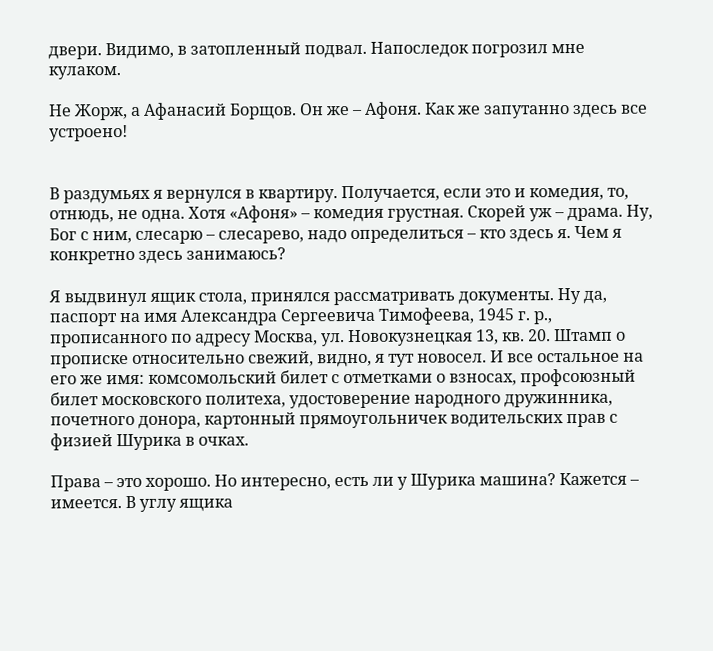двери. Видимо, в затопленный подвал. Напоследок погрозил мне кулаком.

Не Жорж, а Афанасий Борщов. Он же – Афоня. Как же запутанно здесь все устроено!


В раздумьях я вернулся в квартиру. Получается, если это и комедия, то, отнюдь, не одна. Хотя «Афоня» – комедия грустная. Скорей уж – драма. Ну, Бог с ним, слесарю – слесарево, надо определиться – кто здесь я. Чем я конкретно здесь занимаюсь?

Я выдвинул ящик стола, принялся рассматривать документы. Ну да, паспорт на имя Александра Сергеевича Тимофеева, 1945 г. р., прописанного по адресу Москва, ул. Новокузнецкая 13, кв. 20. Штамп о прописке относительно свежий, видно, я тут новосел. И все остальное на его же имя: комсомольский билет с отметками о взносах, профсоюзный билет московского политеха, удостоверение народного дружинника, почетного донора, картонный прямоугольничек водительских прав с физией Шурика в очках.

Права – это хорошо. Но интересно, есть ли у Шурика машина? Кажется – имеется. В углу ящика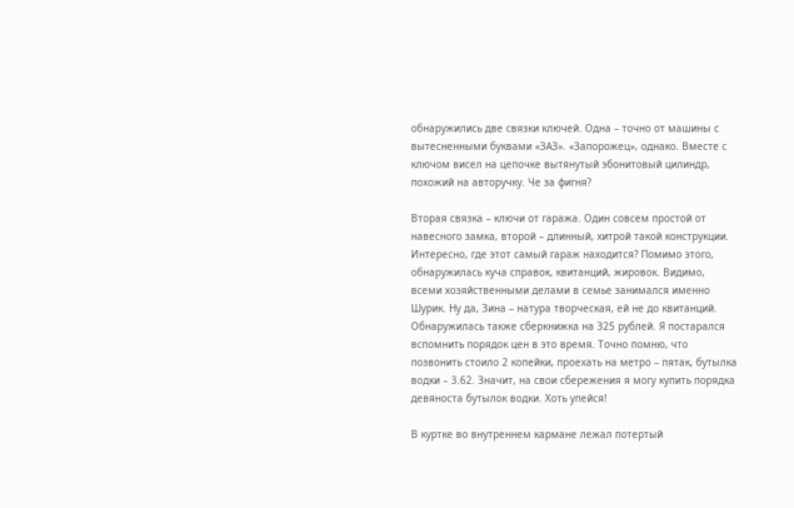обнаружились две связки ключей. Одна – точно от машины с вытесненными буквами «ЗАЗ». «Запорожец», однако. Вместе с ключом висел на цепочке вытянутый эбонитовый цилиндр, похожий на авторучку. Че за фигня?

Вторая связка – ключи от гаража. Один совсем простой от навесного замка, второй – длинный, хитрой такой конструкции. Интересно, где этот самый гараж находится? Помимо этого, обнаружилась куча справок, квитанций, жировок. Видимо, всеми хозяйственными делами в семье занимался именно Шурик. Ну да, Зина – натура творческая, ей не до квитанций. Обнаружилась также сберкнижка на 325 рублей. Я постарался вспомнить порядок цен в это время. Точно помню, что позвонить стоило 2 копейки, проехать на метро – пятак, бутылка водки – 3.62. Значит, на свои сбережения я могу купить порядка девяноста бутылок водки. Хоть упейся!

В куртке во внутреннем кармане лежал потертый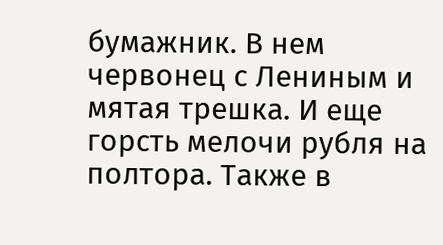бумажник. В нем червонец с Лениным и мятая трешка. И еще горсть мелочи рубля на полтора. Также в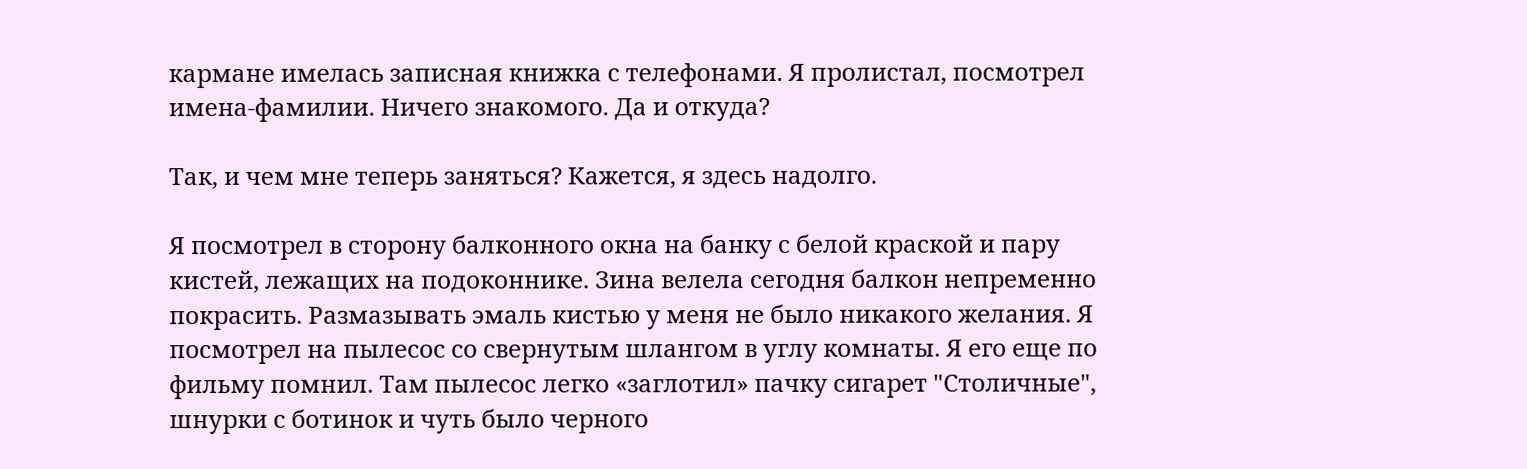кармане имелась записная книжка с телефонами. Я пролистал, посмотрел имена-фамилии. Ничего знакомого. Да и откуда?

Так, и чем мне теперь заняться? Кажется, я здесь надолго.

Я посмотрел в сторону балконного окна на банку с белой краской и пару кистей, лежащих на подоконнике. Зина велела сегодня балкон непременно покрасить. Размазывать эмаль кистью у меня не было никакого желания. Я посмотрел на пылесос со свернутым шлангом в углу комнаты. Я его еще по фильму помнил. Там пылесос легко «заглотил» пачку сигарет "Столичные", шнурки с ботинок и чуть было черного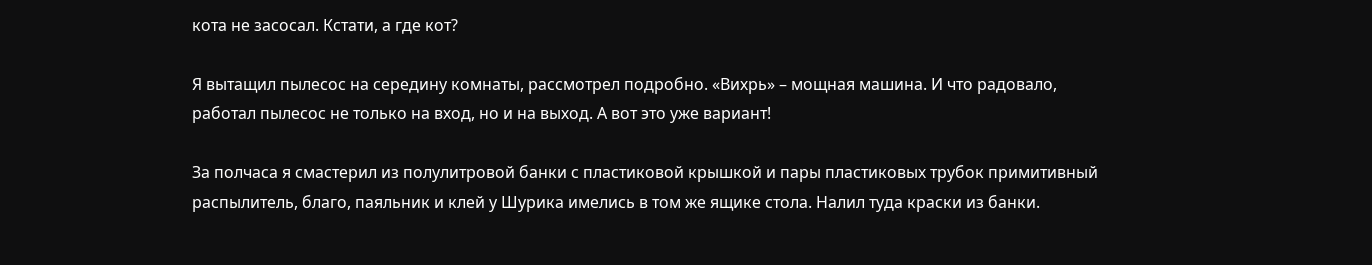кота не засосал. Кстати, а где кот?

Я вытащил пылесос на середину комнаты, рассмотрел подробно. «Вихрь» – мощная машина. И что радовало, работал пылесос не только на вход, но и на выход. А вот это уже вариант!

За полчаса я смастерил из полулитровой банки с пластиковой крышкой и пары пластиковых трубок примитивный распылитель, благо, паяльник и клей у Шурика имелись в том же ящике стола. Налил туда краски из банки.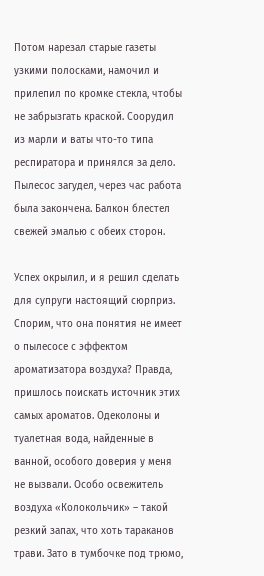Потом нарезал старые газеты узкими полосками, намочил и прилепил по кромке стекла, чтобы не забрызгать краской. Соорудил из марли и ваты что-то типа респиратора и принялся за дело. Пылесос загудел, через час работа была закончена. Балкон блестел свежей эмалью с обеих сторон.

Успех окрылил, и я решил сделать для супруги настоящий сюрприз. Спорим, что она понятия не имеет о пылесосе с эффектом ароматизатора воздуха? Правда, пришлось поискать источник этих самых ароматов. Одеколоны и туалетная вода, найденные в ванной, особого доверия у меня не вызвали. Особо освежитель воздуха «Колокольчик» – такой резкий запах, что хоть тараканов трави. Зато в тумбочке под трюмо,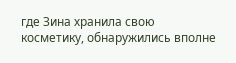где Зина хранила свою косметику, обнаружились вполне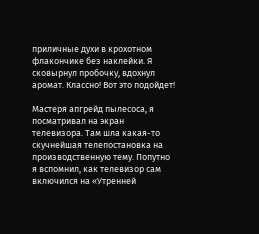приличные духи в крохотном флакончике без наклейки. Я сковырнул пробочку, вдохнул аромат. Классно! Вот это подойдет!

Мастеря апгрейд пылесоса, я посматривал на экран телевизора. Там шла какая-то скучнейшая телепостановка на производственную тему. Попутно я вспомнил, как телевизор сам включился на «Утренней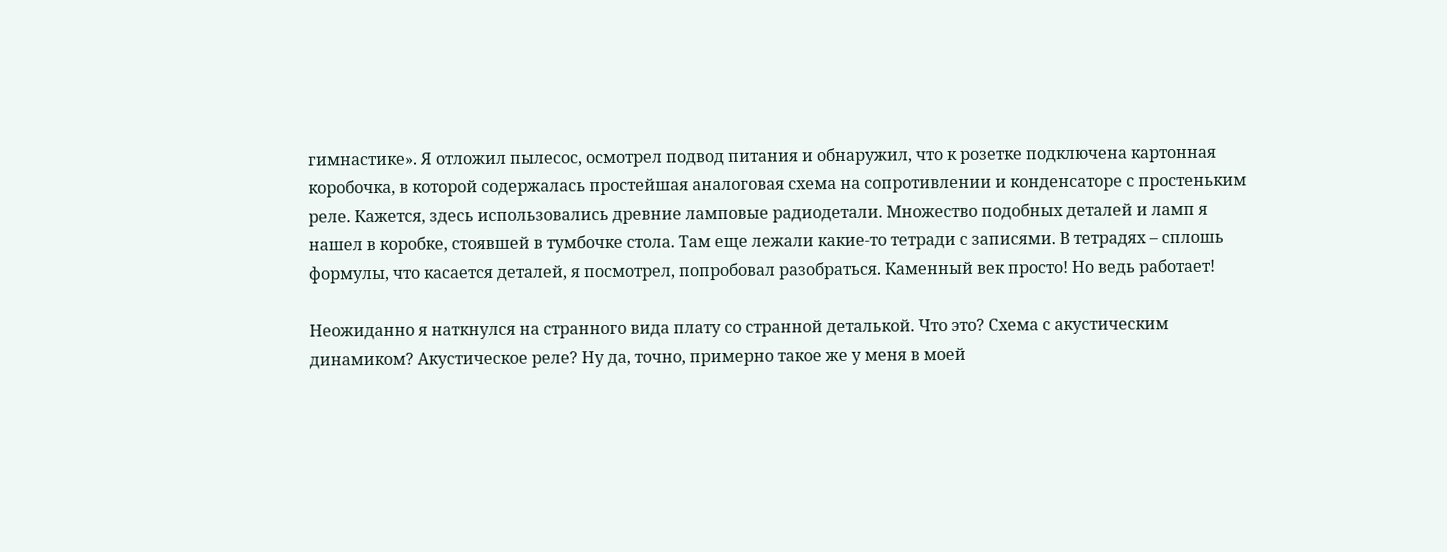гимнастике». Я отложил пылесос, осмотрел подвод питания и обнаружил, что к розетке подключена картонная коробочка, в которой содержалась простейшая аналоговая схема на сопротивлении и конденсаторе с простеньким реле. Кажется, здесь использовались древние ламповые радиодетали. Множество подобных деталей и ламп я нашел в коробке, стоявшей в тумбочке стола. Там еще лежали какие-то тетради с записями. В тетрадях – сплошь формулы, что касается деталей, я посмотрел, попробовал разобраться. Каменный век просто! Но ведь работает!

Неожиданно я наткнулся на странного вида плату со странной деталькой. Что это? Схема с акустическим динамиком? Акустическое реле? Ну да, точно, примерно такое же у меня в моей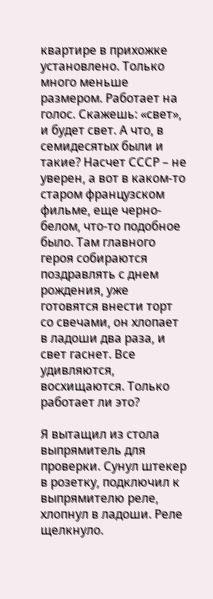квартире в прихожке установлено. Только много меньше размером. Работает на голос. Скажешь: «свет», и будет свет. А что, в семидесятых были и такие? Насчет СССР – не уверен, а вот в каком-то старом французском фильме, еще черно-белом, что-то подобное было. Там главного героя собираются поздравлять с днем рождения, уже готовятся внести торт со свечами, он хлопает в ладоши два раза, и свет гаснет. Все удивляются, восхищаются. Только работает ли это?

Я вытащил из стола выпрямитель для проверки. Сунул штекер в розетку, подключил к выпрямителю реле, хлопнул в ладоши. Реле щелкнуло.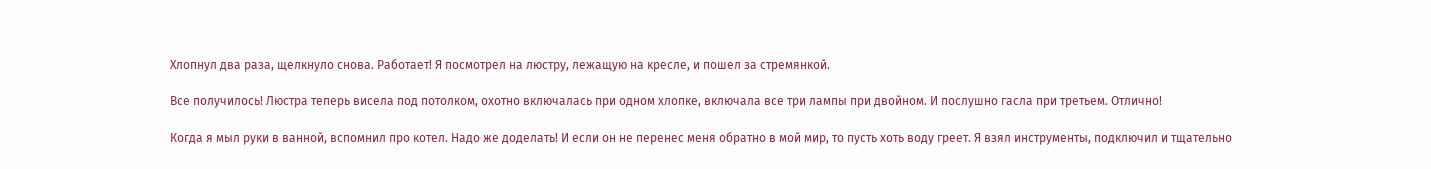Хлопнул два раза, щелкнуло снова. Работает! Я посмотрел на люстру, лежащую на кресле, и пошел за стремянкой.

Все получилось! Люстра теперь висела под потолком, охотно включалась при одном хлопке, включала все три лампы при двойном. И послушно гасла при третьем. Отлично!

Когда я мыл руки в ванной, вспомнил про котел. Надо же доделать! И если он не перенес меня обратно в мой мир, то пусть хоть воду греет. Я взял инструменты, подключил и тщательно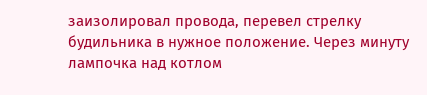заизолировал провода, перевел стрелку будильника в нужное положение. Через минуту лампочка над котлом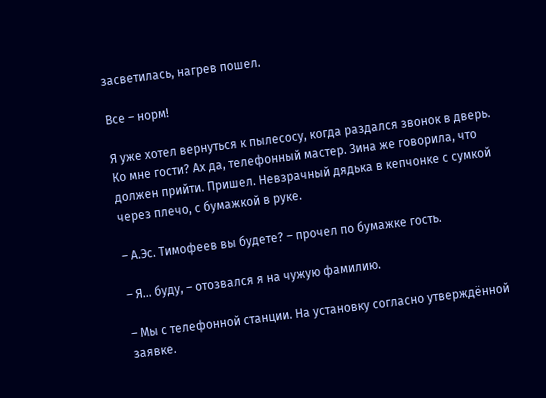засветилась, нагрев пошел.

Все – норм!

Я уже хотел вернуться к пылесосу, когда раздался звонок в дверь. Ко мне гости? Ах да, телефонный мастер. Зина же говорила, что должен прийти. Пришел. Невзрачный дядька в кепчонке с сумкой через плечо, с бумажкой в руке.

– А.Эс. Тимофеев вы будете? – прочел по бумажке гость.

– Я… буду, – отозвался я на чужую фамилию.

– Мы с телефонной станции. На установку согласно утверждённой заявке.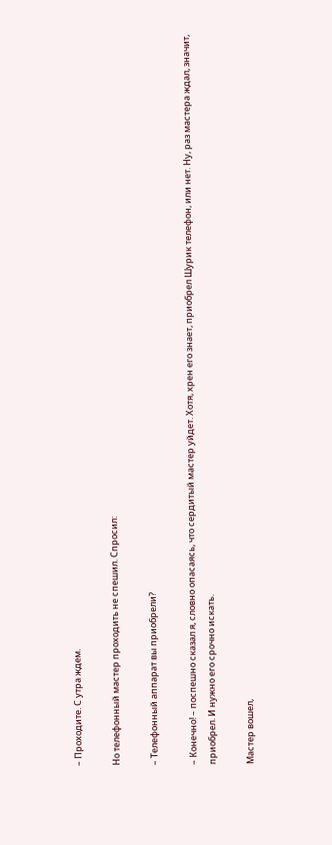– Проходите. С утра ждем.

Но телефонный мастер проходить не спешил. Спросил:

– Телефонный аппарат вы приобрели?

– Конечно! – поспешно сказал я, словно опасаясь, что сердитый мастер уйдет. Хотя, хрен его знает, приобрел Шурик телефон, или нет. Ну, раз мастера ждал, значит, приобрел. И нужно его срочно искать.

Мастер вошел,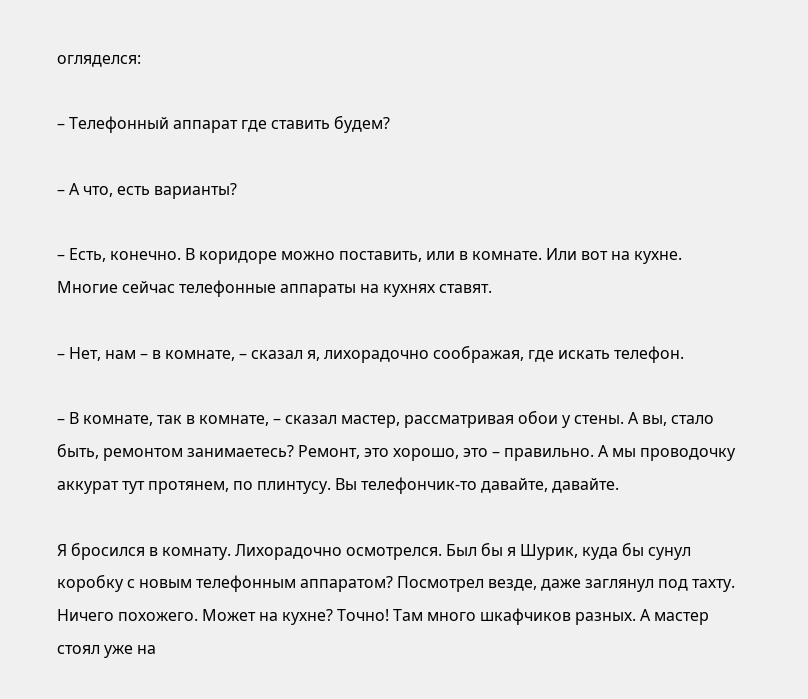огляделся:

– Телефонный аппарат где ставить будем?

– А что, есть варианты?

– Есть, конечно. В коридоре можно поставить, или в комнате. Или вот на кухне. Многие сейчас телефонные аппараты на кухнях ставят.

– Нет, нам – в комнате, – сказал я, лихорадочно соображая, где искать телефон.

– В комнате, так в комнате, – сказал мастер, рассматривая обои у стены. А вы, стало быть, ремонтом занимаетесь? Ремонт, это хорошо, это – правильно. А мы проводочку аккурат тут протянем, по плинтусу. Вы телефончик-то давайте, давайте.

Я бросился в комнату. Лихорадочно осмотрелся. Был бы я Шурик, куда бы сунул коробку с новым телефонным аппаратом? Посмотрел везде, даже заглянул под тахту. Ничего похожего. Может на кухне? Точно! Там много шкафчиков разных. А мастер стоял уже на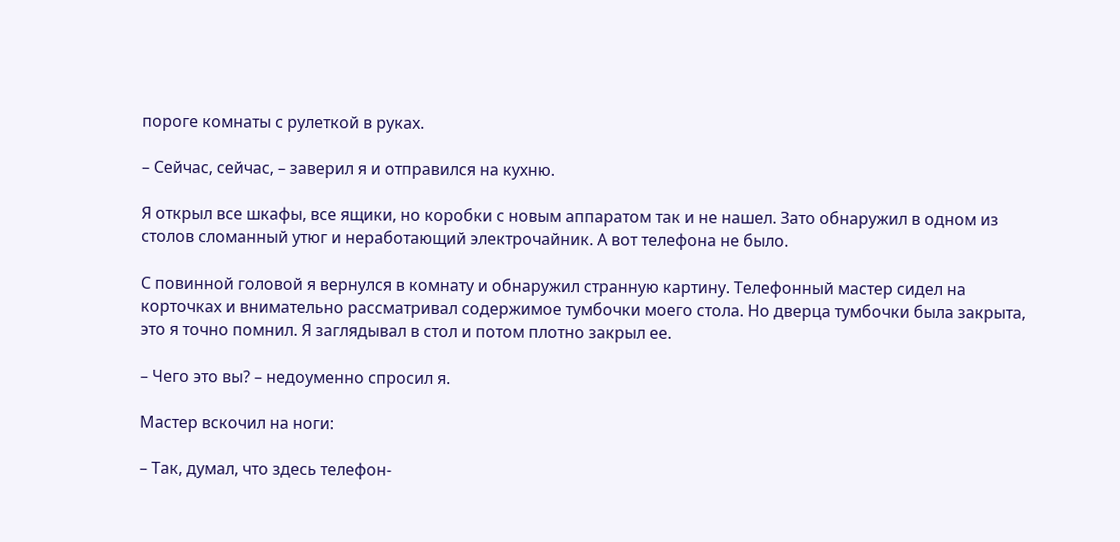пороге комнаты с рулеткой в руках.

– Сейчас, сейчас, – заверил я и отправился на кухню.

Я открыл все шкафы, все ящики, но коробки с новым аппаратом так и не нашел. Зато обнаружил в одном из столов сломанный утюг и неработающий электрочайник. А вот телефона не было.

С повинной головой я вернулся в комнату и обнаружил странную картину. Телефонный мастер сидел на корточках и внимательно рассматривал содержимое тумбочки моего стола. Но дверца тумбочки была закрыта, это я точно помнил. Я заглядывал в стол и потом плотно закрыл ее.

– Чего это вы? – недоуменно спросил я.

Мастер вскочил на ноги:

– Так, думал, что здесь телефон-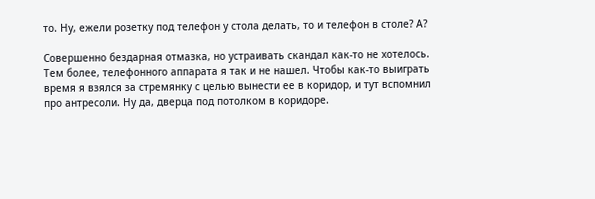то. Ну, ежели розетку под телефон у стола делать, то и телефон в столе? А?

Совершенно бездарная отмазка, но устраивать скандал как-то не хотелось. Тем более, телефонного аппарата я так и не нашел. Чтобы как-то выиграть время я взялся за стремянку с целью вынести ее в коридор, и тут вспомнил про антресоли. Ну да, дверца под потолком в коридоре.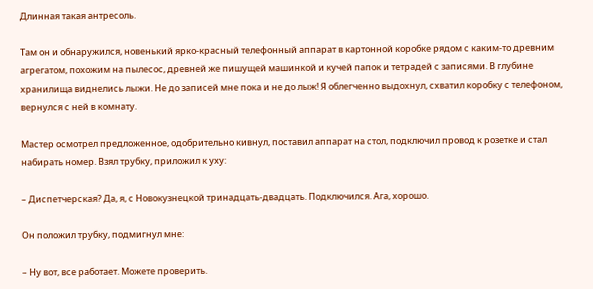Длинная такая антресоль.

Там он и обнаружился, новенький ярко-красный телефонный аппарат в картонной коробке рядом с каким-то древним агрегатом, похожим на пылесос, древней же пишущей машинкой и кучей папок и тетрадей с записями. В глубине хранилища виднелись лыжи. Не до записей мне пока и не до лыж! Я облегченно выдохнул, схватил коробку с телефоном, вернулся с ней в комнату.

Мастер осмотрел предложенное, одобрительно кивнул, поставил аппарат на стол, подключил провод к розетке и стал набирать номер. Взял трубку, приложил к уху:

– Диспетчерская? Да, я, с Новокузнецкой тринадцать-двадцать. Подключился. Ага, хорошо.

Он положил трубку, подмигнул мне:

– Ну вот, все работает. Можете проверить.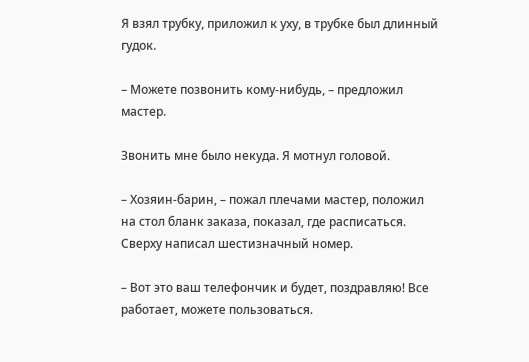Я взял трубку, приложил к уху, в трубке был длинный гудок.

– Можете позвонить кому-нибудь, – предложил мастер.

Звонить мне было некуда. Я мотнул головой.

– Хозяин-барин, – пожал плечами мастер, положил на стол бланк заказа, показал, где расписаться. Сверху написал шестизначный номер.

– Вот это ваш телефончик и будет, поздравляю! Все работает, можете пользоваться.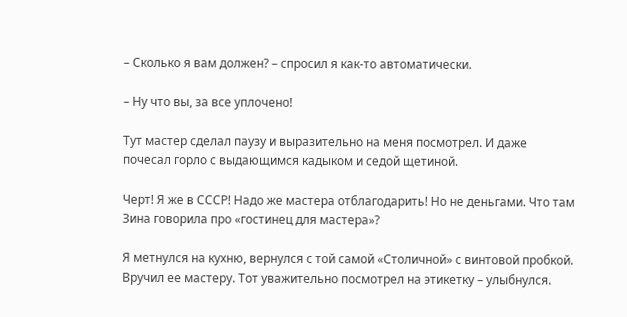– Сколько я вам должен? – спросил я как-то автоматически.

– Ну что вы, за все уплочено!

Тут мастер сделал паузу и выразительно на меня посмотрел. И даже почесал горло с выдающимся кадыком и седой щетиной.

Черт! Я же в СССР! Надо же мастера отблагодарить! Но не деньгами. Что там Зина говорила про «гостинец для мастера»?

Я метнулся на кухню, вернулся с той самой «Столичной» с винтовой пробкой. Вручил ее мастеру. Тот уважительно посмотрел на этикетку – улыбнулся.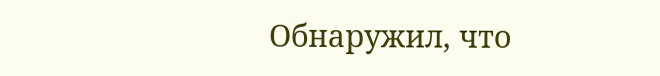Обнаружил, что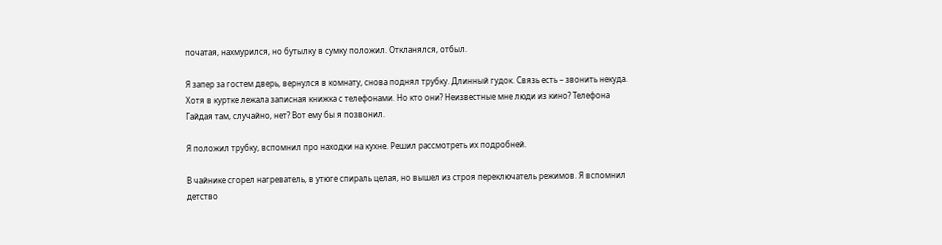початая, нахмурился, но бутылку в сумку положил. Откланялся, отбыл.

Я запер за гостем дверь, вернулся в комнату, снова поднял трубку. Длинный гудок. Связь есть – звонить некуда. Хотя в куртке лежала записная книжка с телефонами. Но кто они? Неизвестные мне люди из кино? Телефона Гайдая там, случайно, нет? Вот ему бы я позвонил.

Я положил трубку, вспомнил про находки на кухне. Решил рассмотреть их подробней.

В чайнике сгорел нагреватель, в утюге спираль целая, но вышел из строя переключатель режимов. Я вспомнил детство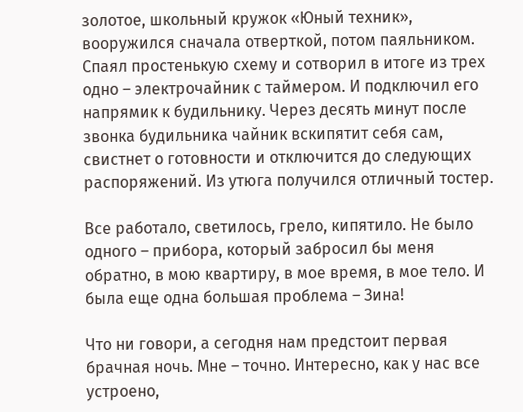золотое, школьный кружок «Юный техник», вооружился сначала отверткой, потом паяльником. Спаял простенькую схему и сотворил в итоге из трех одно – электрочайник с таймером. И подключил его напрямик к будильнику. Через десять минут после звонка будильника чайник вскипятит себя сам, свистнет о готовности и отключится до следующих распоряжений. Из утюга получился отличный тостер.

Все работало, светилось, грело, кипятило. Не было одного – прибора, который забросил бы меня обратно, в мою квартиру, в мое время, в мое тело. И была еще одна большая проблема – Зина!

Что ни говори, а сегодня нам предстоит первая брачная ночь. Мне – точно. Интересно, как у нас все устроено,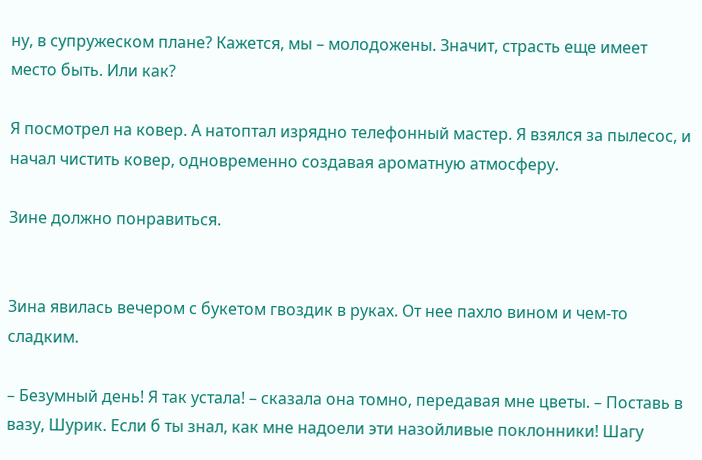ну, в супружеском плане? Кажется, мы – молодожены. Значит, страсть еще имеет место быть. Или как?

Я посмотрел на ковер. А натоптал изрядно телефонный мастер. Я взялся за пылесос, и начал чистить ковер, одновременно создавая ароматную атмосферу.

Зине должно понравиться.


Зина явилась вечером с букетом гвоздик в руках. От нее пахло вином и чем-то сладким.

– Безумный день! Я так устала! – сказала она томно, передавая мне цветы. – Поставь в вазу, Шурик. Если б ты знал, как мне надоели эти назойливые поклонники! Шагу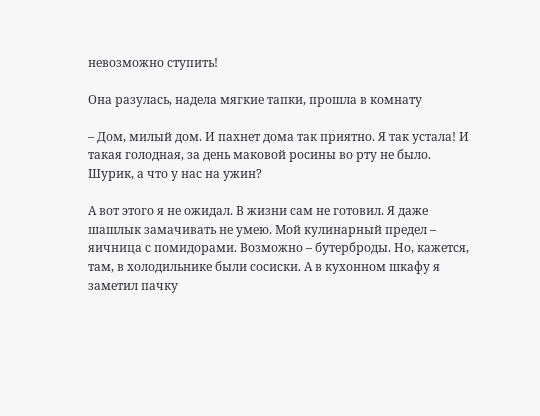невозможно ступить!

Она разулась, надела мягкие тапки, прошла в комнату

– Дом, милый дом. И пахнет дома так приятно. Я так устала! И такая голодная, за день маковой росины во рту не было. Шурик, а что у нас на ужин?

А вот этого я не ожидал. В жизни сам не готовил. Я даже шашлык замачивать не умею. Мой кулинарный предел – яичница с помидорами. Возможно – бутерброды. Но, кажется, там, в холодильнике были сосиски. А в кухонном шкафу я заметил пачку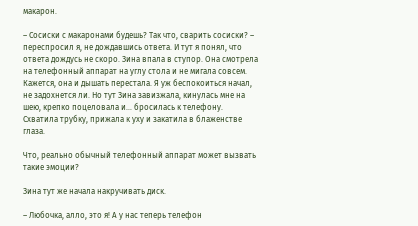макарон.

– Сосиски с макаронами будешь? Так что, сварить сосиски? – переспросил я, не дождавшись ответа. И тут я понял, что ответа дождусь не скоро. Зина впала в ступор. Она смотрела на телефонный аппарат на углу стола и не мигала совсем. Кажется, она и дышать перестала. Я уж беспокоиться начал, не задохнется ли. Но тут Зина завизжала, кинулась мне на шею, крепко поцеловала и… бросилась к телефону. Схватила трубку, прижала к уху и закатила в блаженстве глаза.

Что, реально обычный телефонный аппарат может вызвать такие эмоции?

Зина тут же начала накручивать диск.

– Любочка, алло, это я! А у нас теперь телефон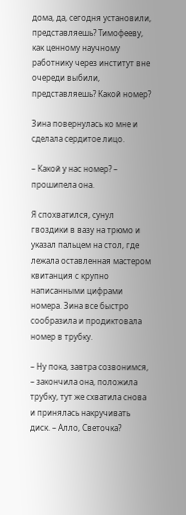дома, да, сегодня установили, представляешь? Тимофееву, как ценному научному работнику через институт вне очереди выбили, представляешь? Какой номер?

Зина повернулась ко мне и сделала сердитое лицо.

– Какой у нас номер? – прошипела она.

Я спохватился, сунул гвоздики в вазу на трюмо и указал пальцем на стол, где лежала оставленная мастером квитанция с крупно написанными цифрами номера. Зина все быстро сообразила и продиктовала номер в трубку.

– Ну пока, завтра созвонимся, – закончила она, положила трубку, тут же схватила снова и принялась накручивать диск. – Алло, Светочка?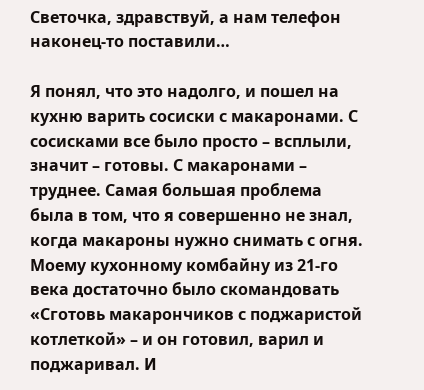Светочка, здравствуй, а нам телефон наконец-то поставили…

Я понял, что это надолго, и пошел на кухню варить сосиски с макаронами. С сосисками все было просто – всплыли, значит – готовы. С макаронами – труднее. Самая большая проблема была в том, что я совершенно не знал, когда макароны нужно снимать с огня. Моему кухонному комбайну из 21-го века достаточно было скомандовать «Сготовь макарончиков с поджаристой котлеткой» – и он готовил, варил и поджаривал. И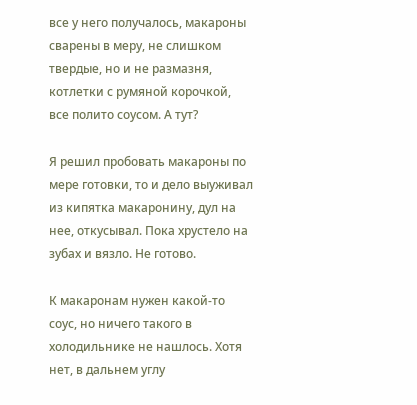все у него получалось, макароны сварены в меру, не слишком твердые, но и не размазня, котлетки с румяной корочкой, все полито соусом. А тут?

Я решил пробовать макароны по мере готовки, то и дело выуживал из кипятка макаронину, дул на нее, откусывал. Пока хрустело на зубах и вязло. Не готово.

К макаронам нужен какой-то соус, но ничего такого в холодильнике не нашлось. Хотя нет, в дальнем углу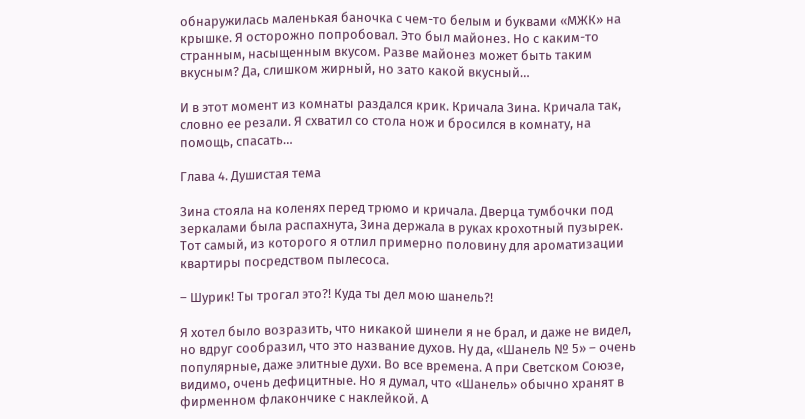обнаружилась маленькая баночка с чем-то белым и буквами «МЖК» на крышке. Я осторожно попробовал. Это был майонез. Но с каким-то странным, насыщенным вкусом. Разве майонез может быть таким вкусным? Да, слишком жирный, но зато какой вкусный…

И в этот момент из комнаты раздался крик. Кричала Зина. Кричала так, словно ее резали. Я схватил со стола нож и бросился в комнату, на помощь, спасать…

Глава 4. Душистая тема

Зина стояла на коленях перед трюмо и кричала. Дверца тумбочки под зеркалами была распахнута, Зина держала в руках крохотный пузырек. Тот самый, из которого я отлил примерно половину для ароматизации квартиры посредством пылесоса.

– Шурик! Ты трогал это?! Куда ты дел мою шанель?!

Я хотел было возразить, что никакой шинели я не брал, и даже не видел, но вдруг сообразил, что это название духов. Ну да, «Шанель № 5» – очень популярные, даже элитные духи. Во все времена. А при Светском Союзе, видимо, очень дефицитные. Но я думал, что «Шанель» обычно хранят в фирменном флакончике с наклейкой. А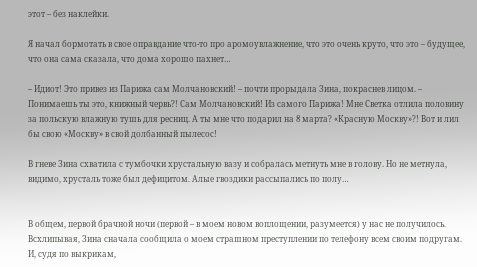этот – без наклейки.

Я начал бормотать в свое оправдание что-то про аромоувлажнение, что это очень круто, что это – будущее, что она сама сказала, что дома хорошо пахнет…

– Идиот! Это привез из Парижа сам Молчановский! – почти прорыдала Зина, покраснев лицом. – Понимаешь ты это, книжный червь?! Сам Молчановский! Из самого Парижа! Мне Светка отлила половину за польскую влажную тушь для ресниц. А ты мне что подарил на 8 марта? «Красную Москву»?! Вот и лил бы свою «Москву» в свой долбанный пылесос!

В гневе Зина схватила с тумбочки хрустальную вазу и собралась метнуть мне в голову. Но не метнула, видимо, хрусталь тоже был дефицитом. Алые гвоздики рассыпались по полу…


В общем, первой брачной ночи (первой – в моем новом воплощении, разумеется) у нас не получилось. Всхлипывая, Зина сначала сообщила о моем страшном преступлении по телефону всем своим подругам. И, судя по выкрикам,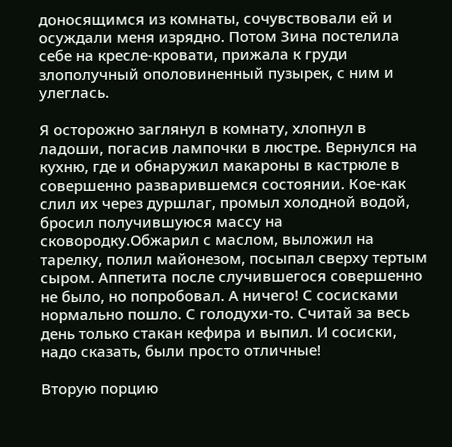доносящимся из комнаты, сочувствовали ей и осуждали меня изрядно. Потом Зина постелила себе на кресле-кровати, прижала к груди злополучный ополовиненный пузырек, с ним и улеглась.

Я осторожно заглянул в комнату, хлопнул в ладоши, погасив лампочки в люстре. Вернулся на кухню, где и обнаружил макароны в кастрюле в совершенно разварившемся состоянии. Кое-как слил их через дуршлаг, промыл холодной водой, бросил получившуюся массу на сковородку.Обжарил с маслом, выложил на тарелку, полил майонезом, посыпал сверху тертым сыром. Аппетита после случившегося совершенно не было, но попробовал. А ничего! С сосисками нормально пошло. С голодухи-то. Считай за весь день только стакан кефира и выпил. И сосиски, надо сказать, были просто отличные!

Вторую порцию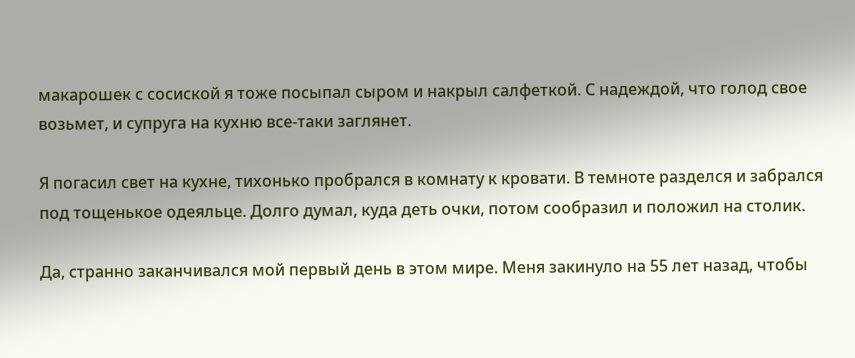макарошек с сосиской я тоже посыпал сыром и накрыл салфеткой. С надеждой, что голод свое возьмет, и супруга на кухню все-таки заглянет.

Я погасил свет на кухне, тихонько пробрался в комнату к кровати. В темноте разделся и забрался под тощенькое одеяльце. Долго думал, куда деть очки, потом сообразил и положил на столик.

Да, странно заканчивался мой первый день в этом мире. Меня закинуло на 55 лет назад, чтобы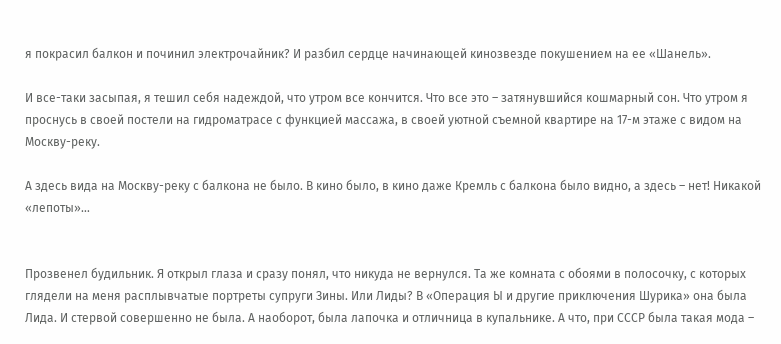я покрасил балкон и починил электрочайник? И разбил сердце начинающей кинозвезде покушением на ее «Шанель».

И все-таки засыпая, я тешил себя надеждой, что утром все кончится. Что все это – затянувшийся кошмарный сон. Что утром я проснусь в своей постели на гидроматрасе с функцией массажа, в своей уютной съемной квартире на 17-м этаже с видом на Москву-реку.

А здесь вида на Москву-реку с балкона не было. В кино было, в кино даже Кремль с балкона было видно, а здесь – нет! Никакой «лепоты»…


Прозвенел будильник. Я открыл глаза и сразу понял, что никуда не вернулся. Та же комната с обоями в полосочку, с которых глядели на меня расплывчатые портреты супруги Зины. Или Лиды? В «Операция Ы и другие приключения Шурика» она была Лида. И стервой совершенно не была. А наоборот, была лапочка и отличница в купальнике. А что, при СССР была такая мода –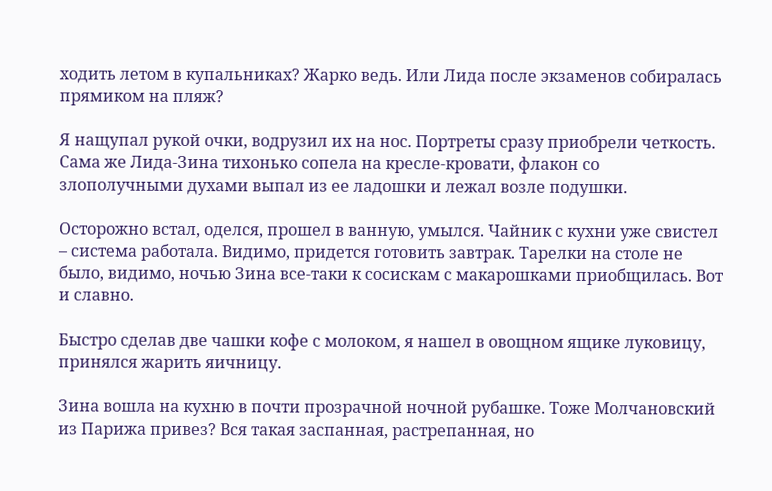ходить летом в купальниках? Жарко ведь. Или Лида после экзаменов собиралась прямиком на пляж?

Я нащупал рукой очки, водрузил их на нос. Портреты сразу приобрели четкость. Сама же Лида-Зина тихонько сопела на кресле-кровати, флакон со злополучными духами выпал из ее ладошки и лежал возле подушки.

Осторожно встал, оделся, прошел в ванную, умылся. Чайник с кухни уже свистел – система работала. Видимо, придется готовить завтрак. Тарелки на столе не было, видимо, ночью Зина все-таки к сосискам с макарошками приобщилась. Вот и славно.

Быстро сделав две чашки кофе с молоком, я нашел в овощном ящике луковицу, принялся жарить яичницу.

Зина вошла на кухню в почти прозрачной ночной рубашке. Тоже Молчановский из Парижа привез? Вся такая заспанная, растрепанная, но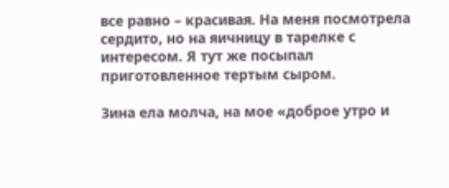все равно – красивая. На меня посмотрела сердито, но на яичницу в тарелке с интересом. Я тут же посыпал приготовленное тертым сыром.

Зина ела молча, на мое «доброе утро и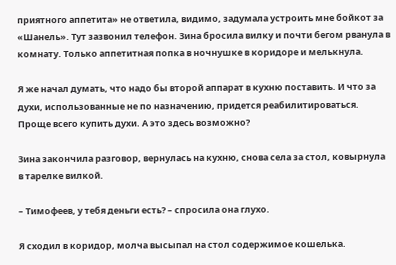приятного аппетита» не ответила, видимо, задумала устроить мне бойкот за «Шанель». Тут зазвонил телефон. Зина бросила вилку и почти бегом рванула в комнату. Только аппетитная попка в ночнушке в коридоре и мелькнула.

Я же начал думать, что надо бы второй аппарат в кухню поставить. И что за духи, использованные не по назначению, придется реабилитироваться. Проще всего купить духи. А это здесь возможно?

Зина закончила разговор, вернулась на кухню, снова села за стол, ковырнула в тарелке вилкой.

– Тимофеев, у тебя деньги есть? – спросила она глухо.

Я сходил в коридор, молча высыпал на стол содержимое кошелька.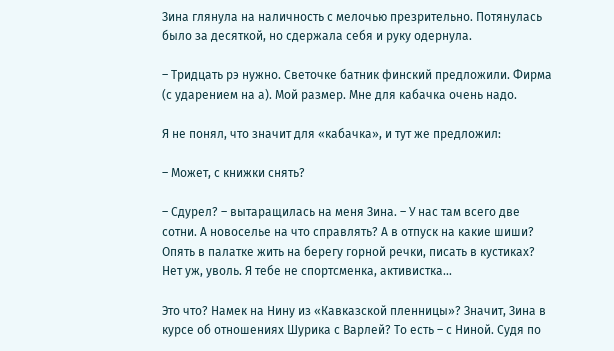Зина глянула на наличность с мелочью презрительно. Потянулась было за десяткой, но сдержала себя и руку одернула.

– Тридцать рэ нужно. Светочке батник финский предложили. Фирма (с ударением на а). Мой размер. Мне для кабачка очень надо.

Я не понял, что значит для «кабачка», и тут же предложил:

– Может, с книжки снять?

– Сдурел? – вытаращилась на меня Зина. – У нас там всего две сотни. А новоселье на что справлять? А в отпуск на какие шиши? Опять в палатке жить на берегу горной речки, писать в кустиках? Нет уж, уволь. Я тебе не спортсменка, активистка…

Это что? Намек на Нину из «Кавказской пленницы»? Значит, Зина в курсе об отношениях Шурика с Варлей? То есть – с Ниной. Судя по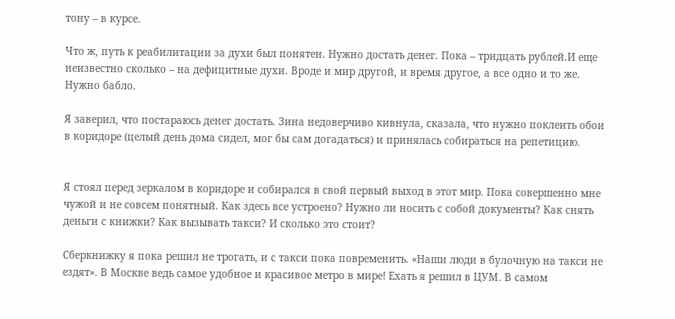тону – в курсе.

Что ж, путь к реабилитации за духи был понятен. Нужно достать денег. Пока – тридцать рублей.И еще неизвестно сколько – на дефицитные духи. Вроде и мир другой, и время другое, а все одно и то же. Нужно бабло.

Я заверил, что постараюсь денег достать. Зина недоверчиво кивнула, сказала, что нужно поклеить обои в коридоре (целый день дома сидел, мог бы сам догадаться) и принялась собираться на репетицию.


Я стоял перед зеркалом в коридоре и собирался в свой первый выход в этот мир. Пока совершенно мне чужой и не совсем понятный. Как здесь все устроено? Нужно ли носить с собой документы? Как снять деньги с книжки? Как вызывать такси? И сколько это стоит?

Сберкнижку я пока решил не трогать, и с такси пока повременить. «Наши люди в булочную на такси не ездят». В Москве ведь самое удобное и красивое метро в мире! Ехать я решил в ЦУМ. В самом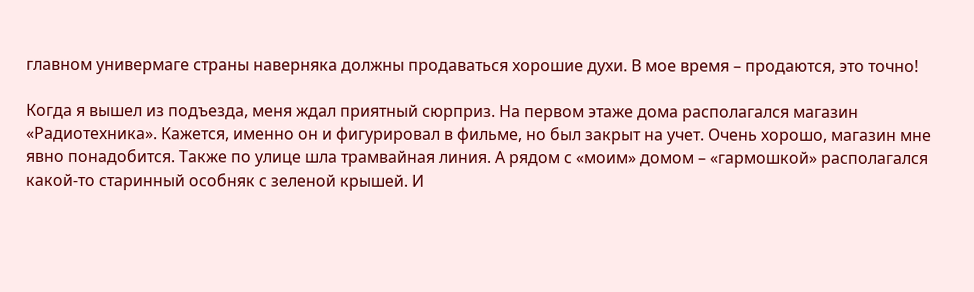главном универмаге страны наверняка должны продаваться хорошие духи. В мое время – продаются, это точно!

Когда я вышел из подъезда, меня ждал приятный сюрприз. На первом этаже дома располагался магазин «Радиотехника». Кажется, именно он и фигурировал в фильме, но был закрыт на учет. Очень хорошо, магазин мне явно понадобится. Также по улице шла трамвайная линия. А рядом с «моим» домом – «гармошкой» располагался какой-то старинный особняк с зеленой крышей. И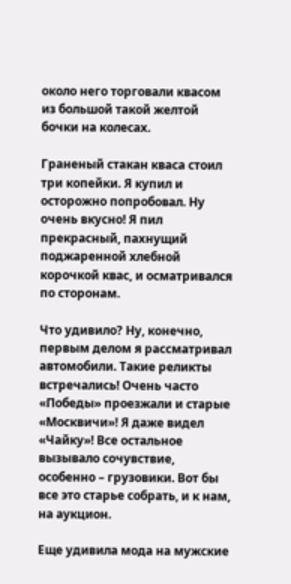около него торговали квасом из большой такой желтой бочки на колесах.

Граненый стакан кваса стоил три копейки. Я купил и осторожно попробовал. Ну очень вкусно! Я пил прекрасный, пахнущий поджаренной хлебной корочкой квас, и осматривался по сторонам.

Что удивило? Ну, конечно, первым делом я рассматривал автомобили. Такие реликты встречались! Очень часто «Победы» проезжали и старые «Москвичи»! Я даже видел «Чайку»! Все остальное вызывало сочувствие, особенно – грузовики. Вот бы все это старье собрать, и к нам, на аукцион.

Еще удивила мода на мужские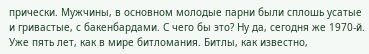прически. Мужчины, в основном молодые парни были сплошь усатые и гривастые, с бакенбардами. С чего бы это? Ну да, сегодня же 1970-й. Уже пять лет, как в мире битломания. Битлы, как известно,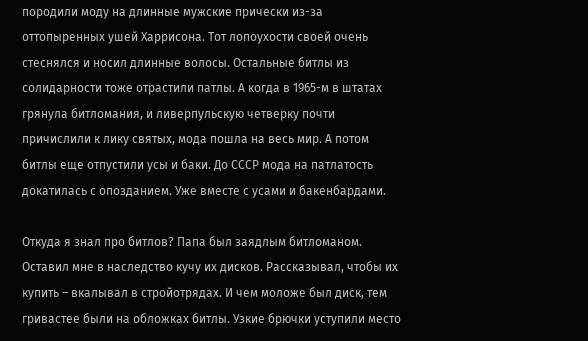породили моду на длинные мужские прически из-за оттопыренных ушей Харрисона. Тот лопоухости своей очень стеснялся и носил длинные волосы. Остальные битлы из солидарности тоже отрастили патлы. А когда в 1965-м в штатах грянула битломания, и ливерпульскую четверку почти причислили к лику святых, мода пошла на весь мир. А потом битлы еще отпустили усы и баки. До СССР мода на патлатость докатилась с опозданием. Уже вместе с усами и бакенбардами.

Откуда я знал про битлов? Папа был заядлым битломаном. Оставил мне в наследство кучу их дисков. Рассказывал, чтобы их купить – вкалывал в стройотрядах. И чем моложе был диск, тем гривастее были на обложках битлы. Узкие брючки уступили место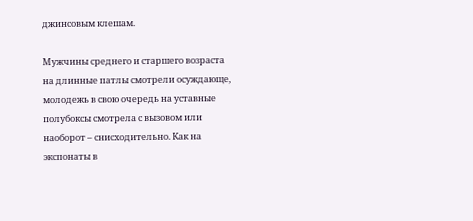джинсовым клешам.

Мужчины среднего и старшего возраста на длинные патлы смотрели осуждающе, молодежь в свою очередь на уставные полубоксы смотрела с вызовом или наоборот – снисходительно. Как на экспонаты в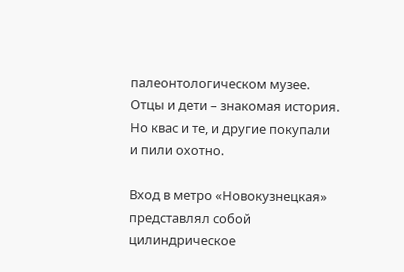палеонтологическом музее. Отцы и дети – знакомая история. Но квас и те, и другие покупали и пили охотно.

Вход в метро «Новокузнецкая» представлял собой цилиндрическое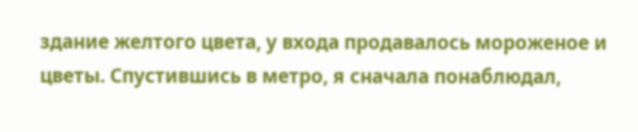здание желтого цвета, у входа продавалось мороженое и цветы. Спустившись в метро, я сначала понаблюдал,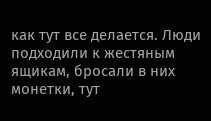как тут все делается. Люди подходили к жестяным ящикам, бросали в них монетки, тут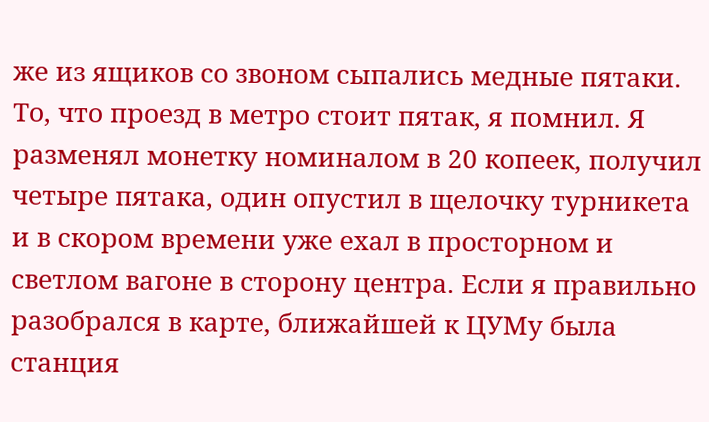же из ящиков со звоном сыпались медные пятаки. То, что проезд в метро стоит пятак, я помнил. Я разменял монетку номиналом в 20 копеек, получил четыре пятака, один опустил в щелочку турникета и в скором времени уже ехал в просторном и светлом вагоне в сторону центра. Если я правильно разобрался в карте, ближайшей к ЦУМу была станция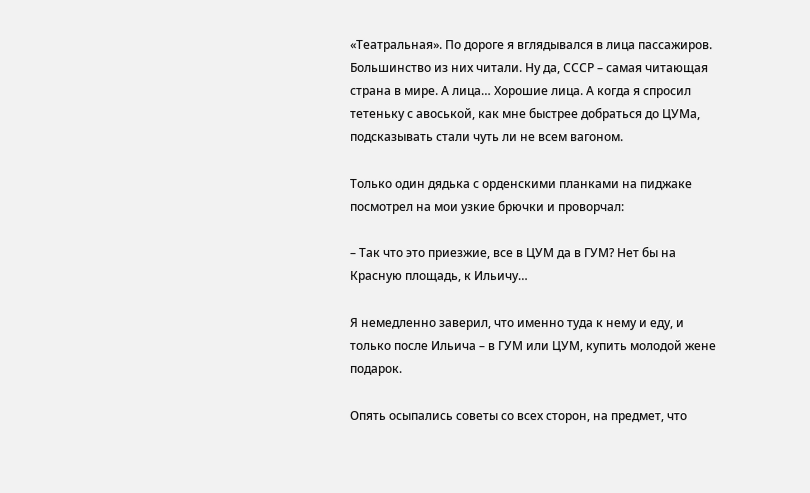«Театральная». По дороге я вглядывался в лица пассажиров. Большинство из них читали. Ну да, СССР – самая читающая страна в мире. А лица… Хорошие лица. А когда я спросил тетеньку с авоськой, как мне быстрее добраться до ЦУМа, подсказывать стали чуть ли не всем вагоном.

Только один дядька с орденскими планками на пиджаке посмотрел на мои узкие брючки и проворчал:

– Так что это приезжие, все в ЦУМ да в ГУМ? Нет бы на Красную площадь, к Ильичу…

Я немедленно заверил, что именно туда к нему и еду, и только после Ильича – в ГУМ или ЦУМ, купить молодой жене подарок.

Опять осыпались советы со всех сторон, на предмет, что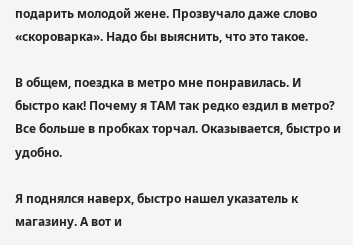подарить молодой жене. Прозвучало даже слово «скороварка». Надо бы выяснить, что это такое.

В общем, поездка в метро мне понравилась. И быстро как! Почему я ТАМ так редко ездил в метро? Все больше в пробках торчал. Оказывается, быстро и удобно.

Я поднялся наверх, быстро нашел указатель к магазину. А вот и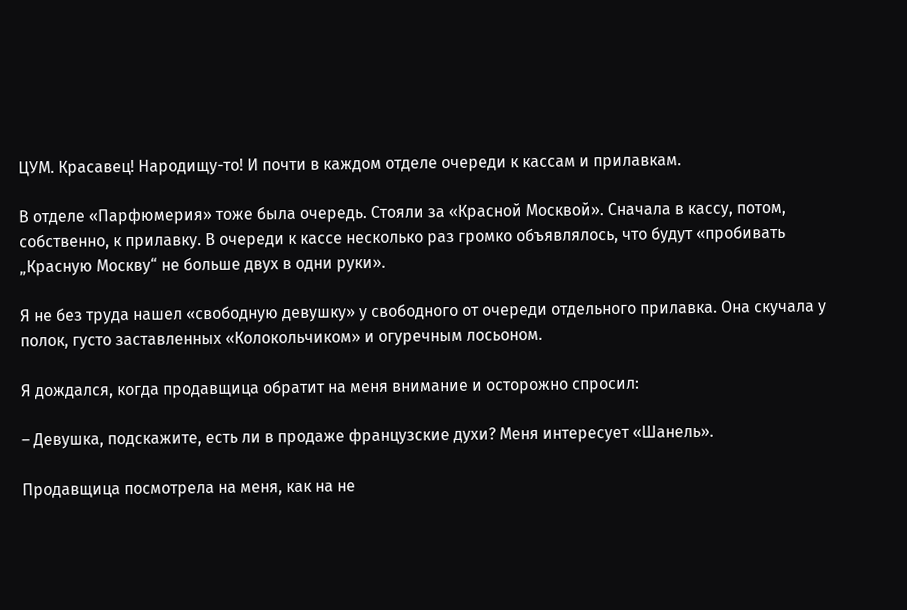ЦУМ. Красавец! Народищу-то! И почти в каждом отделе очереди к кассам и прилавкам.

В отделе «Парфюмерия» тоже была очередь. Стояли за «Красной Москвой». Сначала в кассу, потом, собственно, к прилавку. В очереди к кассе несколько раз громко объявлялось, что будут «пробивать „Красную Москву“ не больше двух в одни руки».

Я не без труда нашел «свободную девушку» у свободного от очереди отдельного прилавка. Она скучала у полок, густо заставленных «Колокольчиком» и огуречным лосьоном.

Я дождался, когда продавщица обратит на меня внимание и осторожно спросил:

– Девушка, подскажите, есть ли в продаже французские духи? Меня интересует «Шанель».

Продавщица посмотрела на меня, как на не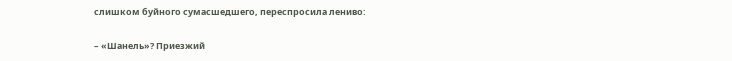слишком буйного сумасшедшего, переспросила лениво:

– «Шанель»? Приезжий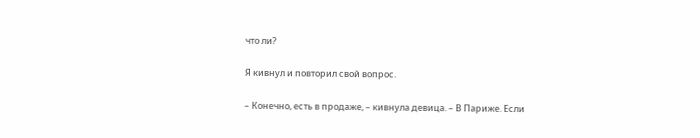что ли?

Я кивнул и повторил свой вопрос.

– Конечно, есть в продаже, – кивнула девица. – В Париже. Если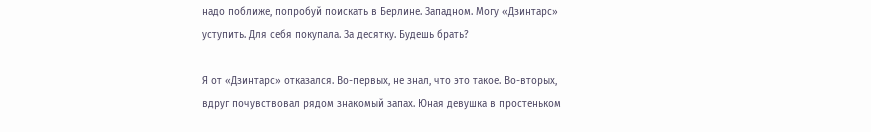надо поближе, попробуй поискать в Берлине. Западном. Могу «Дзинтарс» уступить. Для себя покупала. За десятку. Будешь брать?

Я от «Дзинтарс» отказался. Во-первых, не знал, что это такое. Во-вторых, вдруг почувствовал рядом знакомый запах. Юная девушка в простеньком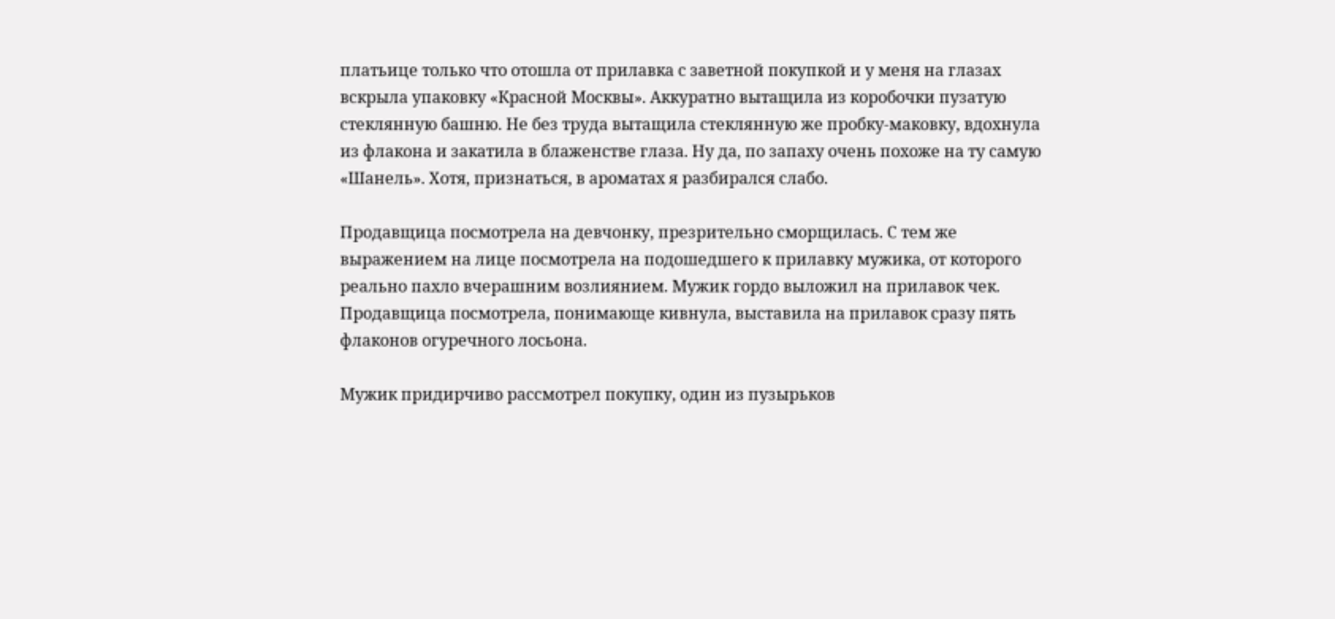платьице только что отошла от прилавка с заветной покупкой и у меня на глазах вскрыла упаковку «Красной Москвы». Аккуратно вытащила из коробочки пузатую стеклянную башню. Не без труда вытащила стеклянную же пробку-маковку, вдохнула из флакона и закатила в блаженстве глаза. Ну да, по запаху очень похоже на ту самую «Шанель». Хотя, признаться, в ароматах я разбирался слабо.

Продавщица посмотрела на девчонку, презрительно сморщилась. С тем же выражением на лице посмотрела на подошедшего к прилавку мужика, от которого реально пахло вчерашним возлиянием. Мужик гордо выложил на прилавок чек. Продавщица посмотрела, понимающе кивнула, выставила на прилавок сразу пять флаконов огуречного лосьона.

Мужик придирчиво рассмотрел покупку, один из пузырьков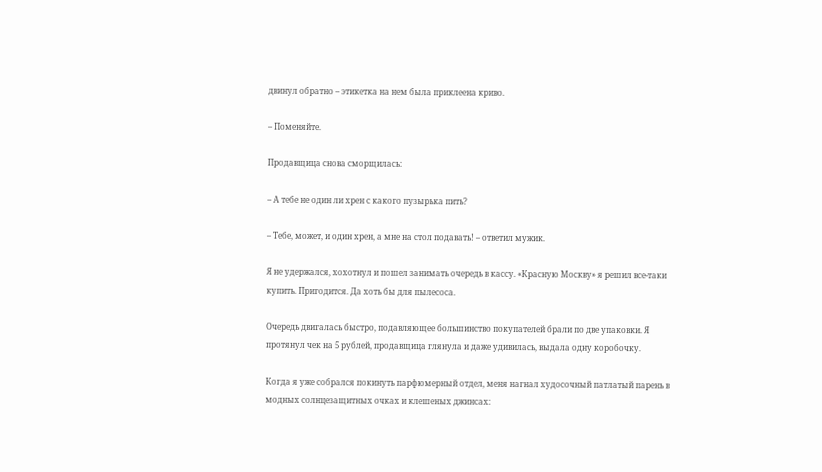двинул обратно – этикетка на нем была приклеена криво.

– Поменяйте.

Продавщица снова сморщилась:

– А тебе не один ли хрен с какого пузырька пить?

– Тебе, может, и один хрен, а мне на стол подавать! – ответил мужик.

Я не удержался, хохотнул и пошел занимать очередь в кассу. «Красную Москву» я решил все-таки купить. Пригодится. Да хоть бы для пылесоса.

Очередь двигалась быстро, подавляющее большинство покупателей брали по две упаковки. Я протянул чек на 5 рублей, продавщица глянула и даже удивилась, выдала одну коробочку.

Когда я уже собрался покинуть парфюмерный отдел, меня нагнал худосочный патлатый парень в модных солнцезащитных очках и клешеных джинсах: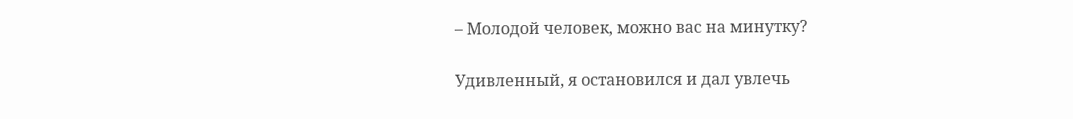– Молодой человек, можно вас на минутку?

Удивленный, я остановился и дал увлечь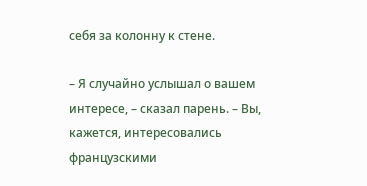себя за колонну к стене.

– Я случайно услышал о вашем интересе, – сказал парень. – Вы, кажется, интересовались французскими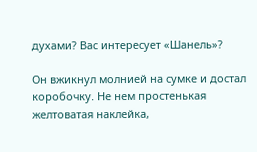духами? Вас интересует «Шанель»?

Он вжикнул молнией на сумке и достал коробочку. Не нем простенькая желтоватая наклейка,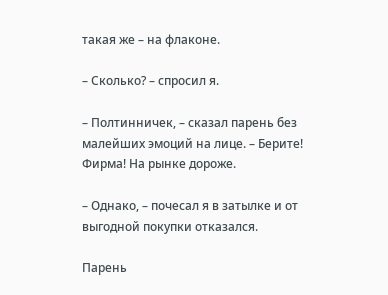такая же – на флаконе.

– Сколько? – спросил я.

– Полтинничек, – сказал парень без малейших эмоций на лице. – Берите! Фирма! На рынке дороже.

– Однако, – почесал я в затылке и от выгодной покупки отказался.

Парень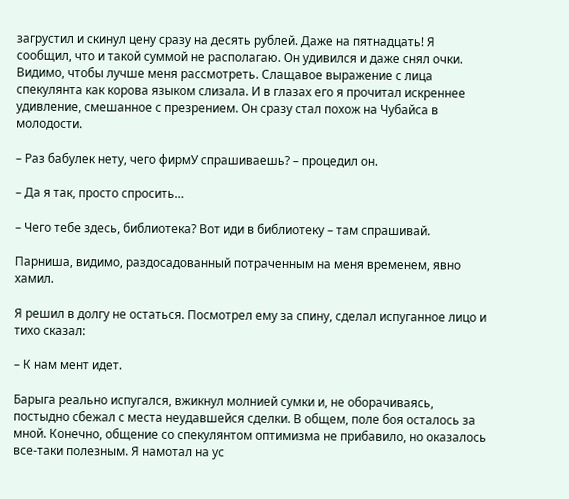загрустил и скинул цену сразу на десять рублей. Даже на пятнадцать! Я сообщил, что и такой суммой не располагаю. Он удивился и даже снял очки. Видимо, чтобы лучше меня рассмотреть. Слащавое выражение с лица спекулянта как корова языком слизала. И в глазах его я прочитал искреннее удивление, смешанное с презрением. Он сразу стал похож на Чубайса в молодости.

– Раз бабулек нету, чего фирмУ спрашиваешь? – процедил он.

– Да я так, просто спросить…

– Чего тебе здесь, библиотека? Вот иди в библиотеку – там спрашивай.

Парниша, видимо, раздосадованный потраченным на меня временем, явно хамил.

Я решил в долгу не остаться. Посмотрел ему за спину, сделал испуганное лицо и тихо сказал:

– К нам мент идет.

Барыга реально испугался, вжикнул молнией сумки и, не оборачиваясь, постыдно сбежал с места неудавшейся сделки. В общем, поле боя осталось за мной. Конечно, общение со спекулянтом оптимизма не прибавило, но оказалось все-таки полезным. Я намотал на ус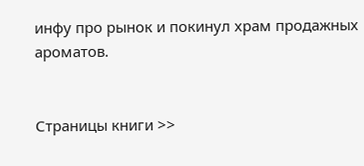инфу про рынок и покинул храм продажных ароматов.


Страницы книги >>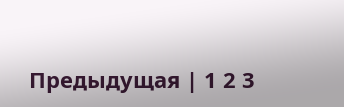Предыдущая | 1 2 3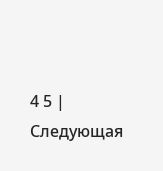4 5 | Следующая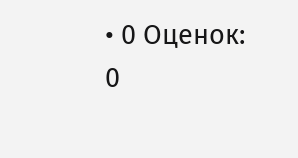• 0 Оценок: 0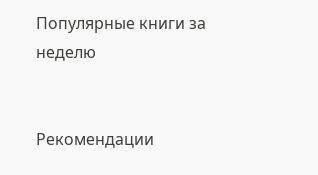Популярные книги за неделю


Рекомендации